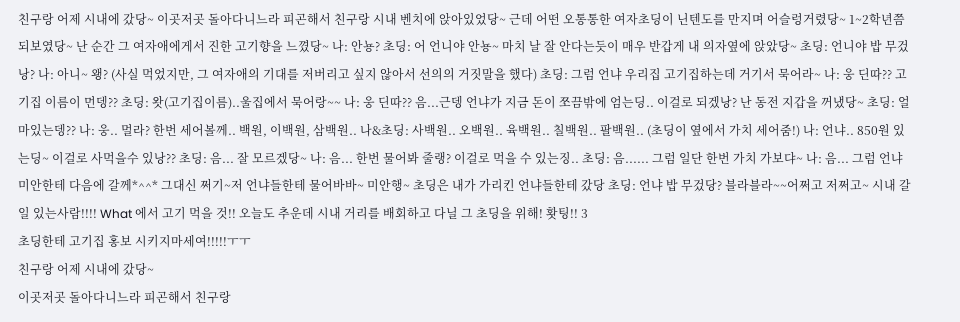친구랑 어제 시내에 갔당~ 이곳저곳 돌아다니느라 피곤해서 친구랑 시내 벤치에 앉아있었당~ 근데 어떤 오통통한 여자초딩이 닌텐도를 만지며 어슬렁거렸당~ 1~2학년쯤 되보였당~ 난 순간 그 여자애에게서 진한 고기향을 느꼈당~ 나: 안뇽? 초딩: 어 언니야 안뇽~ 마치 날 잘 안다는듯이 매우 반갑게 내 의자옆에 앉았당~ 초딩: 언니야 밥 무겄낭? 나: 아니~ 왱? (사실 먹었지만, 그 여자애의 기대를 저버리고 싶지 않아서 선의의 거짓말을 했다) 초딩: 그럼 언냐 우리집 고기집하는데 거기서 묵어라~ 나: 웅 딘따?? 고기집 이름이 먼뎅?? 초딩: 왓(고기집이름)..울집에서 묵어랑~~ 나: 웅 딘따?? 음...근뎅 언냐가 지금 돈이 쪼끔밖에 엄는딩.. 이걸로 되겠낭? 난 동전 지갑을 꺼냈당~ 초딩: 얼마있는뎅?? 나: 웅.. 멀라? 한번 세어볼께.. 백원, 이백원, 삼백원.. 나&초딩: 사백원.. 오백원.. 육백원.. 칠백원.. 팔백원.. (초딩이 옆에서 가치 세어줌!) 나: 언냐.. 850원 있는딩~ 이걸로 사먹을수 있낭?? 초딩: 음... 잘 모르겠당~ 나: 음... 한번 물어봐 줄랭? 이걸로 먹을 수 있는징.. 초딩: 음...... 그럼 일단 한번 가치 가보댜~ 나: 음... 그럼 언냐 미안한테 다음에 갈께*^^* 그대신 쩌기~저 언냐들한테 물어바바~ 미안행~ 초딩은 내가 가리킨 언냐들한테 갔당 초딩: 언냐 밥 무겄당? 블라블라~~어쩌고 저쩌고~ 시내 갈 일 있는사람!!!! What 에서 고기 먹을 것!! 오늘도 추운데 시내 거리를 배회하고 다닐 그 초딩을 위해! 홧팅!! 3
초딩한테 고기집 홍보 시키지마세여!!!!!ㅜㅜ
친구랑 어제 시내에 갔당~
이곳저곳 돌아다니느라 피곤해서 친구랑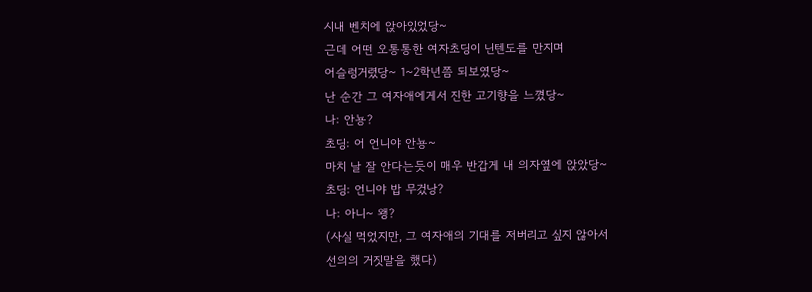시내 벤치에 앉아있었당~
근데 어떤 오통통한 여자초딩이 닌텐도를 만지며
어슬렁거렸당~ 1~2학년쯤 되보였당~
난 순간 그 여자애에게서 진한 고기향을 느꼈당~
나: 안뇽?
초딩: 어 언니야 안뇽~
마치 날 잘 안다는듯이 매우 반갑게 내 의자옆에 앉았당~
초딩: 언니야 밥 무겄낭?
나: 아니~ 왱?
(사실 먹었지만, 그 여자애의 기대를 저버리고 싶지 않아서
선의의 거짓말을 했다)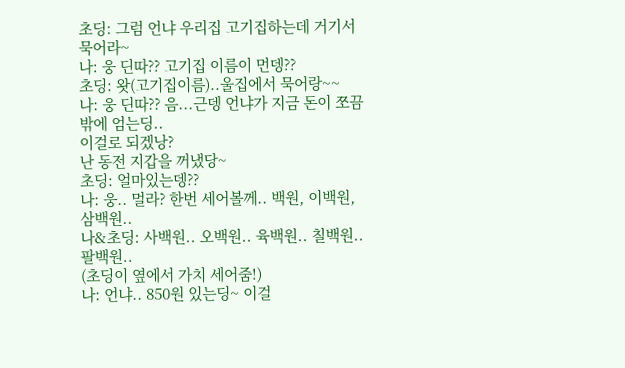초딩: 그럼 언냐 우리집 고기집하는데 거기서 묵어라~
나: 웅 딘따?? 고기집 이름이 먼뎅??
초딩: 왓(고기집이름)..울집에서 묵어랑~~
나: 웅 딘따?? 음...근뎅 언냐가 지금 돈이 쪼끔밖에 엄는딩..
이걸로 되겠낭?
난 동전 지갑을 꺼냈당~
초딩: 얼마있는뎅??
나: 웅.. 멀라? 한번 세어볼께.. 백원, 이백원, 삼백원..
나&초딩: 사백원.. 오백원.. 육백원.. 칠백원.. 팔백원..
(초딩이 옆에서 가치 세어줌!)
나: 언냐.. 850원 있는딩~ 이걸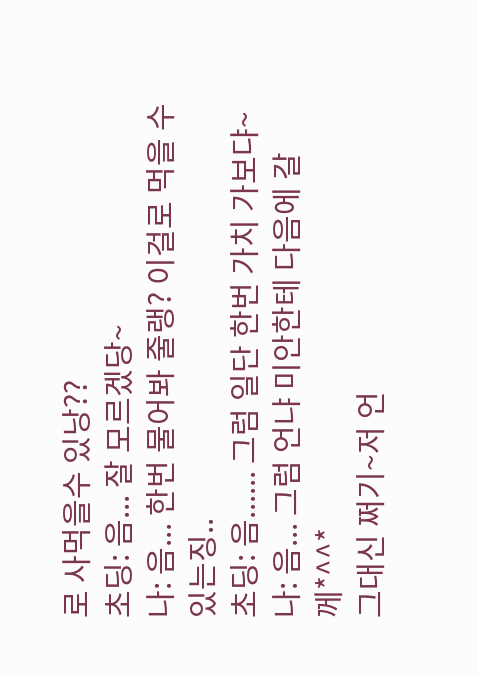로 사먹을수 있낭??
초딩: 음... 잘 모르겠당~
나: 음... 한번 물어봐 줄랭? 이걸로 먹을 수 있는징..
초딩: 음...... 그럼 일단 한번 가치 가보댜~
나: 음... 그럼 언냐 미안한테 다음에 갈께*^^*
그대신 쩌기~저 언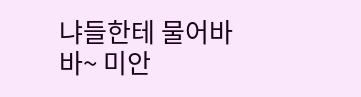냐들한테 물어바바~ 미안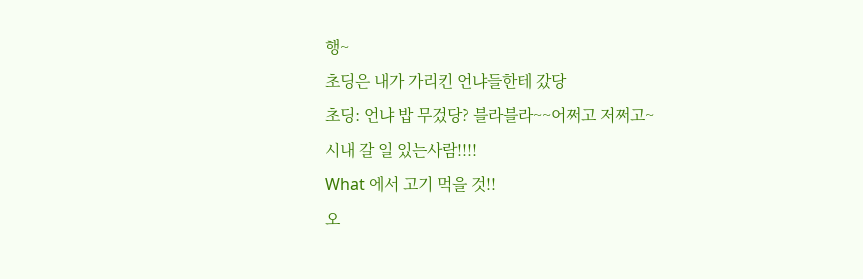행~
초딩은 내가 가리킨 언냐들한테 갔당
초딩: 언냐 밥 무겄당? 블라블라~~어쩌고 저쩌고~
시내 갈 일 있는사람!!!!
What 에서 고기 먹을 것!!
오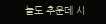늘도 추운데 시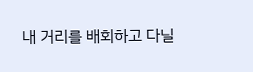내 거리를 배회하고 다닐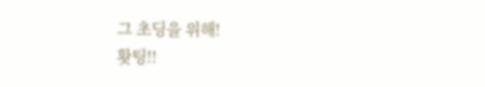그 초딩을 위해!
홧팅!!